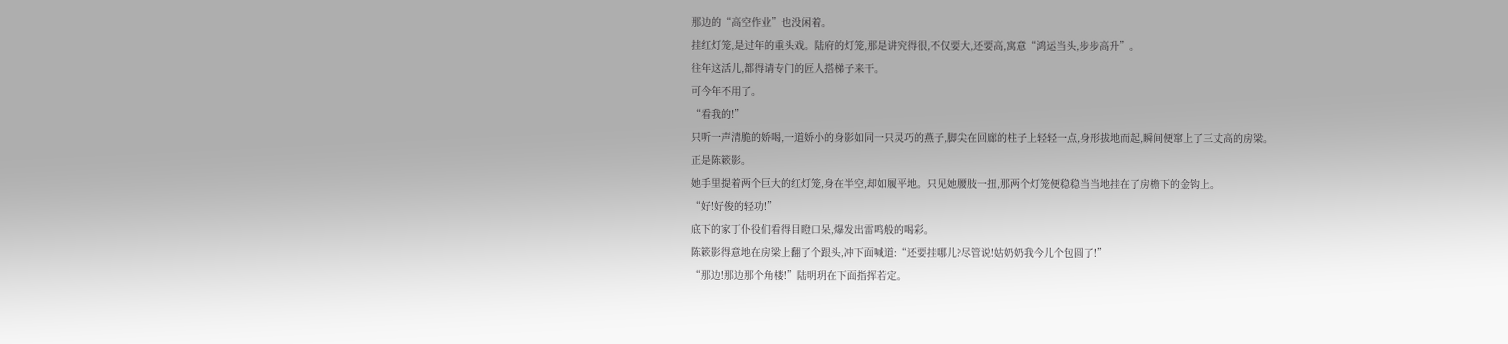那边的“高空作业”也没闲着。
挂红灯笼,是过年的重头戏。陆府的灯笼,那是讲究得很,不仅要大,还要高,寓意“鸿运当头,步步高升”。
往年这活儿,都得请专门的匠人搭梯子来干。
可今年不用了。
“看我的!”
只听一声清脆的娇喝,一道娇小的身影如同一只灵巧的燕子,脚尖在回廊的柱子上轻轻一点,身形拔地而起,瞬间便窜上了三丈高的房梁。
正是陈簌影。
她手里提着两个巨大的红灯笼,身在半空,却如履平地。只见她腰肢一扭,那两个灯笼便稳稳当当地挂在了房檐下的金钩上。
“好!好俊的轻功!”
底下的家丁仆役们看得目瞪口呆,爆发出雷鸣般的喝彩。
陈簌影得意地在房梁上翻了个跟头,冲下面喊道:“还要挂哪儿?尽管说!姑奶奶我今儿个包圆了!”
“那边!那边那个角楼!”陆明玥在下面指挥若定。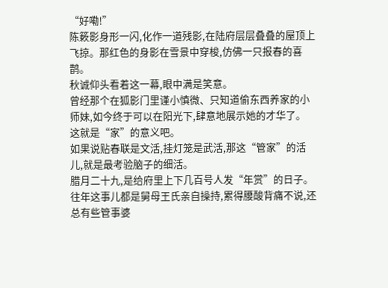“好嘞!”
陈簌影身形一闪,化作一道残影,在陆府层层叠叠的屋顶上飞掠。那红色的身影在雪景中穿梭,仿佛一只报春的喜鹊。
秋诚仰头看着这一幕,眼中满是笑意。
曾经那个在狐影门里谨小慎微、只知道偷东西养家的小师妹,如今终于可以在阳光下,肆意地展示她的才华了。
这就是“家”的意义吧。
如果说贴春联是文活,挂灯笼是武活,那这“管家”的活儿,就是最考验脑子的细活。
腊月二十九,是给府里上下几百号人发“年赏”的日子。
往年这事儿都是舅母王氏亲自操持,累得腰酸背痛不说,还总有些管事婆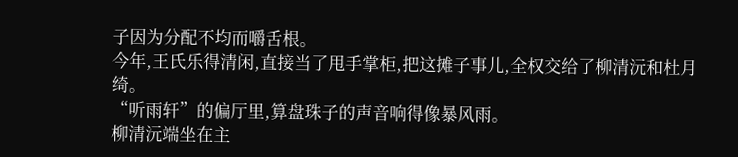子因为分配不均而嚼舌根。
今年,王氏乐得清闲,直接当了甩手掌柜,把这摊子事儿,全权交给了柳清沅和杜月绮。
“听雨轩”的偏厅里,算盘珠子的声音响得像暴风雨。
柳清沅端坐在主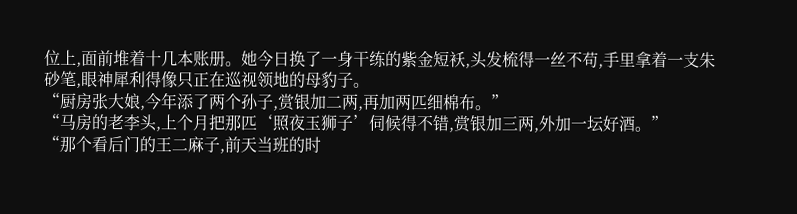位上,面前堆着十几本账册。她今日换了一身干练的紫金短袄,头发梳得一丝不苟,手里拿着一支朱砂笔,眼神犀利得像只正在巡视领地的母豹子。
“厨房张大娘,今年添了两个孙子,赏银加二两,再加两匹细棉布。”
“马房的老李头,上个月把那匹‘照夜玉狮子’伺候得不错,赏银加三两,外加一坛好酒。”
“那个看后门的王二麻子,前天当班的时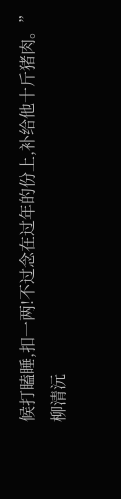候打瞌睡,扣一两!不过念在过年的份上,补给他十斤猪肉。”
柳清沅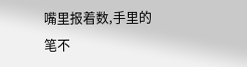嘴里报着数,手里的笔不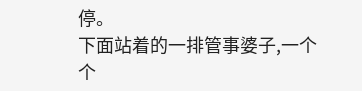停。
下面站着的一排管事婆子,一个个